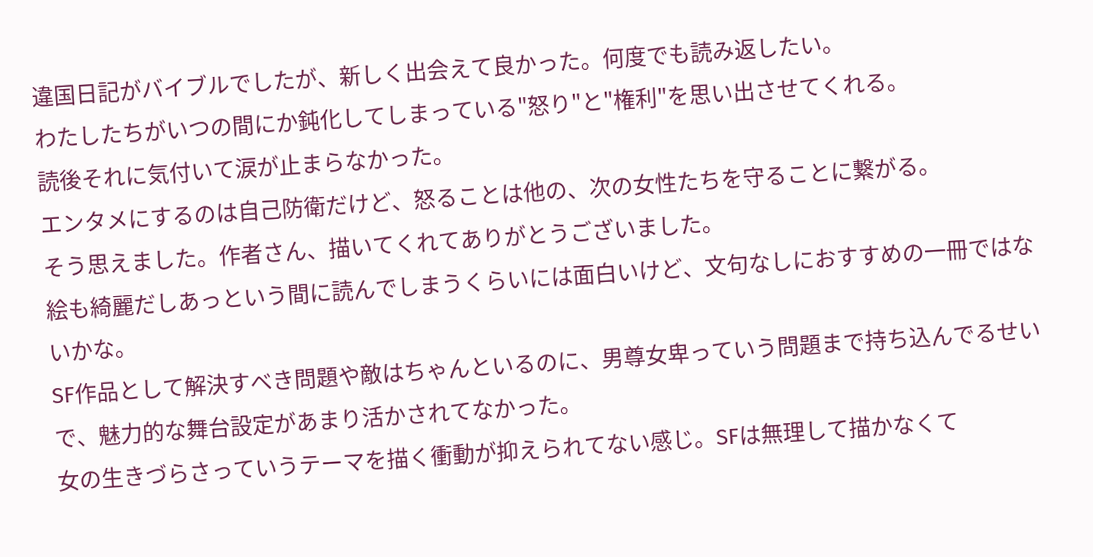違国日記がバイブルでしたが、新しく出会えて良かった。何度でも読み返したい。
わたしたちがいつの間にか鈍化してしまっている"怒り"と"権利"を思い出させてくれる。
読後それに気付いて涙が止まらなかった。
エンタメにするのは自己防衛だけど、怒ることは他の、次の女性たちを守ることに繋がる。
そう思えました。作者さん、描いてくれてありがとうございました。
絵も綺麗だしあっという間に読んでしまうくらいには面白いけど、文句なしにおすすめの一冊ではないかな。
SF作品として解決すべき問題や敵はちゃんといるのに、男尊女卑っていう問題まで持ち込んでるせいで、魅力的な舞台設定があまり活かされてなかった。
女の生きづらさっていうテーマを描く衝動が抑えられてない感じ。SFは無理して描かなくて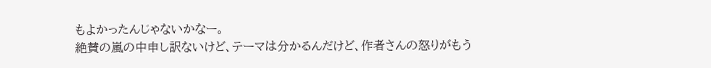もよかったんじゃないかなー。
絶賛の嵐の中申し訳ないけど、テーマは分かるんだけど、作者さんの怒りがもう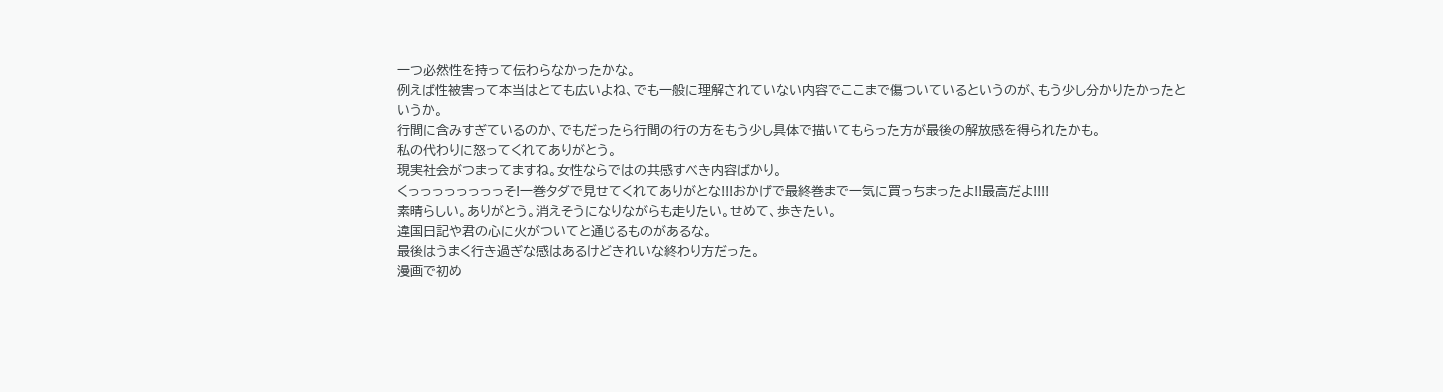一つ必然性を持って伝わらなかったかな。
例えば性被害って本当はとても広いよね、でも一般に理解されていない内容でここまで傷ついているというのが、もう少し分かりたかったというか。
行間に含みすぎているのか、でもだったら行間の行の方をもう少し具体で描いてもらった方が最後の解放感を得られたかも。
私の代わりに怒ってくれてありがとう。
現実社会がつまってますね。女性ならではの共感すべき内容ばかり。
くっっっっっっっっそ!一巻タダで見せてくれてありがとな!!!おかげで最終巻まで一気に買っちまったよ!!最高だよ!!!!
素晴らしい。ありがとう。消えそうになりながらも走りたい。せめて、歩きたい。
違国日記や君の心に火がついてと通じるものがあるな。
最後はうまく行き過ぎな感はあるけどきれいな終わり方だった。
漫画で初め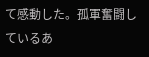て感動した。孤軍奮闘しているあ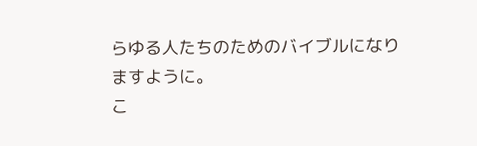らゆる人たちのためのバイブルになりますように。
こ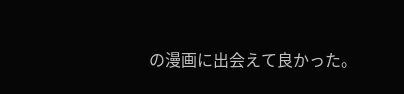の漫画に出会えて良かった。